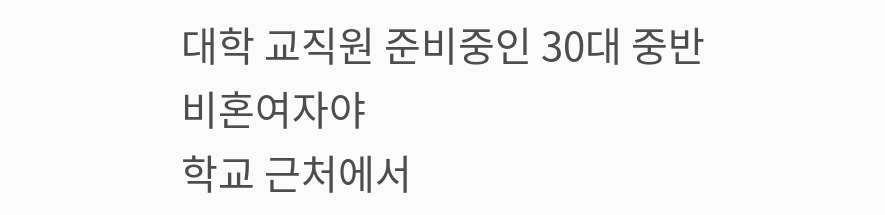대학 교직원 준비중인 30대 중반 비혼여자야
학교 근처에서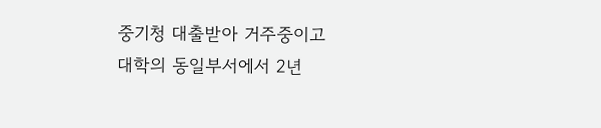중기청 대출받아 거주중이고
대학의 동일부서에서 2년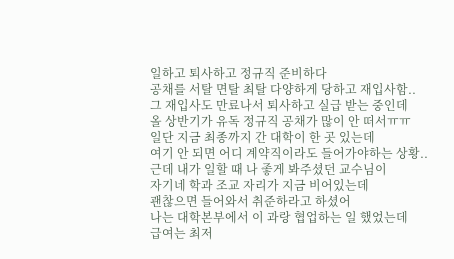일하고 퇴사하고 정규직 준비하다
공채를 서탈 면탈 최탈 다양하게 당하고 재입사함..
그 재입사도 만료나서 퇴사하고 실급 받는 중인데
올 상반기가 유독 정규직 공채가 많이 안 떠서ㅠㅠ
일단 지금 최종까지 간 대학이 한 곳 있는데
여기 안 되면 어디 계약직이라도 들어가야하는 상황..
근데 내가 일할 때 나 좋게 봐주셨던 교수님이
자기네 학과 조교 자리가 지금 비어있는데
괜찮으면 들어와서 취준하라고 하셨어
나는 대학본부에서 이 과랑 협업하는 일 했었는데
급여는 최저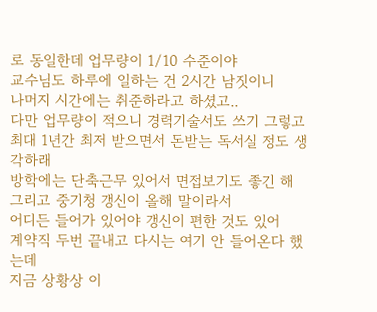로 동일한데 업무량이 1/10 수준이야
교수님도 하루에 일하는 건 2시간 남짓이니
나머지 시간에는 취준하라고 하셨고..
다만 업무량이 적으니 경력기술서도 쓰기 그렇고
최대 1년간 최저 받으면서 돈받는 독서실 정도 생각하래
방학에는 단축근무 있어서 면접보기도 좋긴 해
그리고 중기청 갱신이 올해 말이라서
어디든 들어가 있어야 갱신이 편한 것도 있어
계약직 두번 끝내고 다시는 여기 안 들어온다 했는데
지금 상황상 이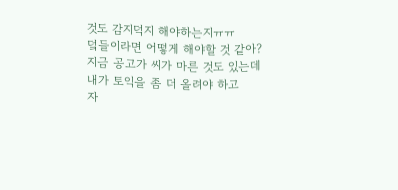것도 감지덕지 해야하는지ㅠㅠ
덬들이라면 어떻게 해야할 것 같아?
지금 공고가 씨가 마른 것도 있는데
내가 토익을 좀 더 올려야 하고
자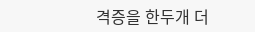격증을 한두개 더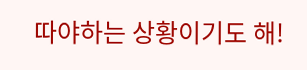따야하는 상황이기도 해!